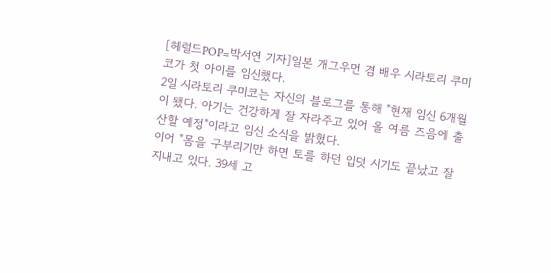[헤럴드POP=박서연 기자]일본 개그우먼 겸 배우 시라토리 쿠미코가 첫 아이를 임신했다.
2일 시라토리 쿠미코는 자신의 블로그를 통해 "현재 임신 6개월이 됐다. 아기는 건강하게 잘 자라주고 있어 올 여름 즈음에 출산할 예정"이라고 임신 소식을 밝혔다.
이어 "몸을 구부리기만 하면 토를 하던 입덧 시기도 끝났고 잘 지내고 있다. 39세 고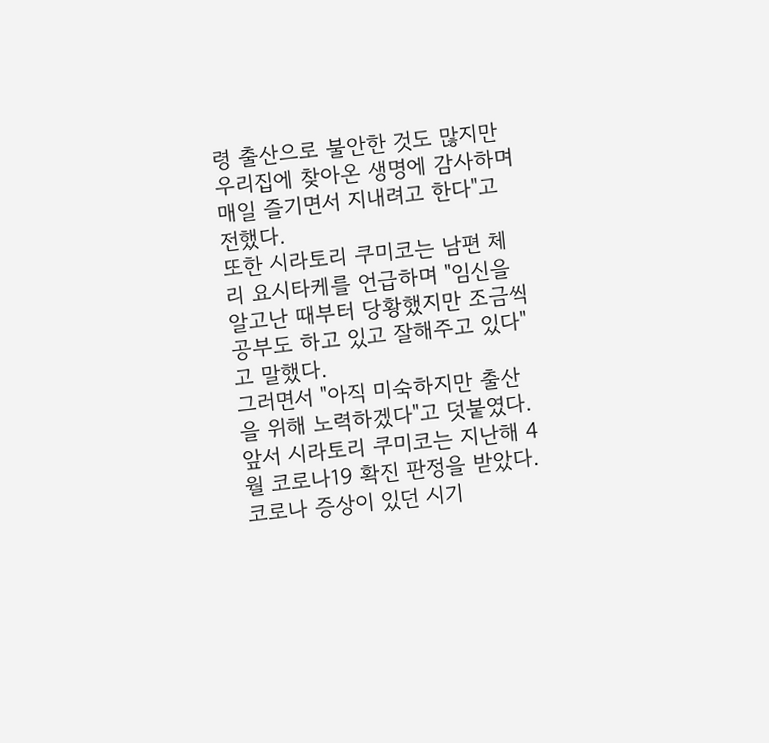령 출산으로 불안한 것도 많지만 우리집에 찾아온 생명에 감사하며 매일 즐기면서 지내려고 한다"고 전했다.
또한 시라토리 쿠미코는 남편 체리 요시타케를 언급하며 "임신을 알고난 때부터 당황했지만 조금씩 공부도 하고 있고 잘해주고 있다"고 말했다.
그러면서 "아직 미숙하지만 출산을 위해 노력하겠다"고 덧붙였다.
앞서 시라토리 쿠미코는 지난해 4월 코로나19 확진 판정을 받았다. 코로나 증상이 있던 시기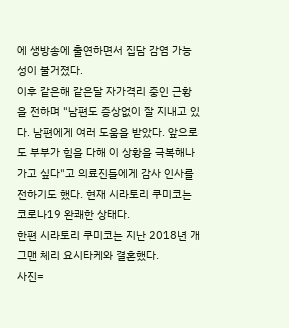에 생방송에 출연하면서 집담 감염 가능성이 불거졌다.
이후 같은해 같은달 자가격리 중인 근황을 전하며 "남편도 증상없이 잘 지내고 있다. 남편에게 여러 도움을 받았다. 앞으로도 부부가 힘을 다해 이 상황을 극복해나가고 싶다"고 의료진들에게 감사 인사를 전하기도 했다. 현재 시라토리 쿠미코는 코로나19 완쾌한 상태다.
한편 시라토리 쿠미코는 지난 2018년 개그맨 체리 요시타케와 결혼했다.
사진=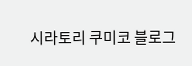시라토리 쿠미코 블로그